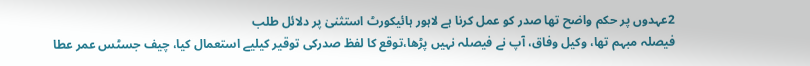2عہدوں پر حکم واضح تھا صدر کو عمل کرنا ہے لاہور ہائیکورٹ استثنیٰ پر دلائل طلب
فیصلہ مبہم تھا، وکیل وفاق، آپ نے فیصلہ نہیں پڑھا،توقع کا لفظ صدرکی توقیر کیلیے استعمال کیا، چیف جسٹس عمر عطا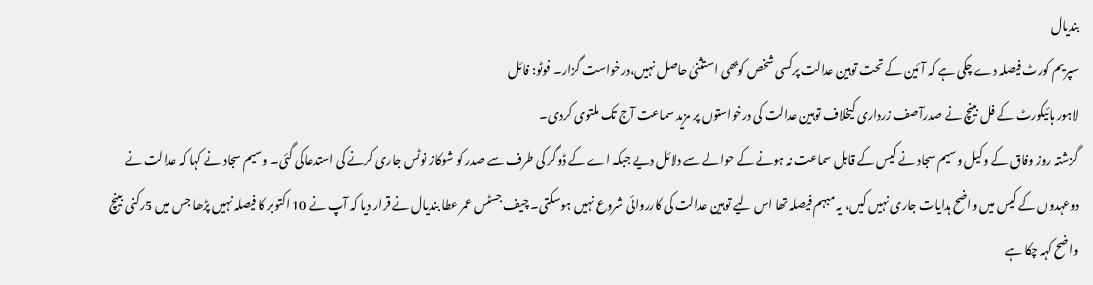بندیال
سپریم کورٹ فیصلہ دے چکی ہے کہ آئین کے تحت توہین عدالت پرکسی شخص کوبھی استثنیٰ حاصل نہیں،درخواست گزار۔ فوٹو: فائل
لاہور ہائیکورٹ کے فل بینچ نے صدرآصف زرداری کیخلاف توہین عدالت کی درخواستوں پر مزید سماعت آج تک ملتوی کردی۔
گزشتہ روز وفاق کے وکیل وسیم سجاد نے کیس کے قابل سماعت نہ ہونے کے حوالے سے دلائل دیے جبکہ اے کے ڈوگر کی طرف سے صدر کو شوکاز نوٹس جاری کرنے کی استدعاکی گئی۔ وسیم سجاد نے کہا کہ عدالت نے دوعہدوں کے کیس میں واضح ہدایات جاری نہیں کیں، یہ مبہم فیصلہ تھا اس لیے توہین عدالت کی کارروائی شروع نہیں ہوسکتی۔ چیف جسٹس عمر عطا بندیال نے قرار دیا کہ آپ نے 10 اکتوبر کا فیصلہ نہیں پڑھا جس میں 5رکنی بینچ واضح کہہ چکا ہے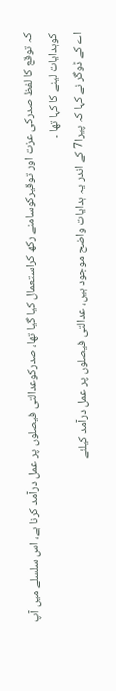کہ توقع کا لفظ صدرکی عزت اور توقیرکوسامنے رکھ کراستعمال کیا گیا تھا، صدرکوعدالتی فیصلوں پر عمل درآمد کرنا ہے، اس سلسلے میں آپ کوہدایات لینے کا کہا تھا ۔
اے کے ڈوگر نے کہا کہ پیرا7 کے اندر یہ ہدایات واضح موجود ہیں، عدالتی فیصلوں پر عمل درآمد کیلئے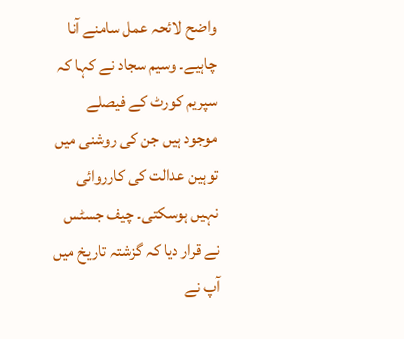واضح لائحہ عمل سامنے آنا چاہیے۔ وسیم سجاد نے کہا کہ سپریم کورٹ کے فیصلے موجود ہیں جن کی روشنی میں توہین عدالت کی کارروائی نہیں ہوسکتی۔ چیف جسٹس نے قرار دیا کہ گزشتہ تاریخ میں آپ نے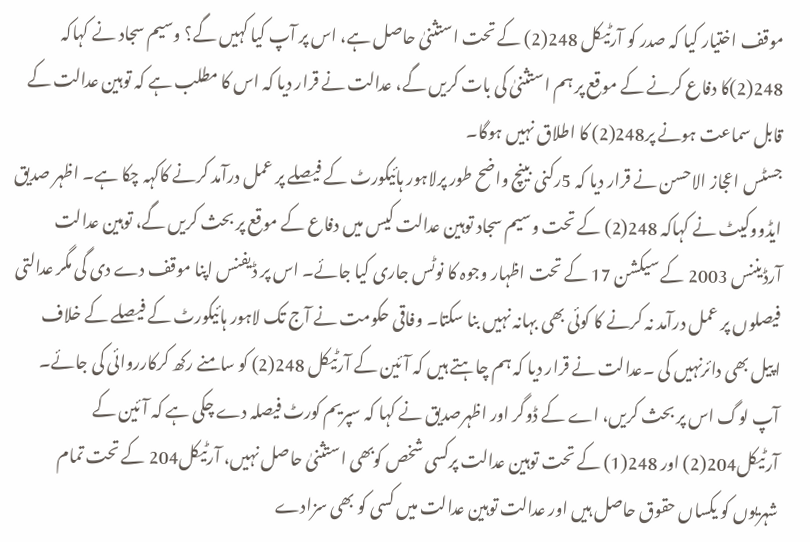موقف اختیار کیا کہ صدر کو آرٹیکل 248(2) کے تحت استثنیٰ حاصل ہے، اس پر آپ کیا کہیں گے؟ وسیم سجاد نے کہاکہ 248(2)کا دفاع کرنے کے موقع پر ہم استثنیٰ کی بات کریں گے، عدالت نے قرار دیا کہ اس کا مطلب ہے کہ توہین عدالت کے قابل سماعت ہونے پر248(2) کا اطلاق نہیں ہوگا۔
جسٹس اعجاز الاحسن نے قرار دیا کہ 5رکنی بینچ واضح طور پرلاہور ہائیکورٹ کے فیصلے پر عمل درآمد کرنے کاکہہ چکا ہے۔ اظہر صدیق ایڈووکیٹ نے کہاکہ 248(2) کے تحت وسیم سجاد توہین عدالت کیس میں دفاع کے موقع پر بحث کریں گے، توہین عدالت آرڈیننس 2003 کے سیکشن 17 کے تحت اظہار وجوہ کا نوٹس جاری کیا جائے۔ اس پر ڈیفنس اپنا موقف دے دی گی مگر عدالتی فیصلوں پر عمل درآمد نہ کرنے کا کوئی بھی بہانہ نہیں بنا سکتا۔ وفاقی حکومت نے آج تک لاہور ہائیکورٹ کے فیصلے کے خلاف اپیل بھی دائرنہیں کی ۔عدالت نے قرار دیا کہ ہم چاہتے ہیں کہ آئین کے آرٹیکل 248(2) کو سامنے رکھ کرکارروائی کی جائے۔
آپ لوگ اس پر بحث کریں، اے کے ڈوگر اور اظہرصدیق نے کہا کہ سپریم کورٹ فیصلہ دے چکی ہے کہ آئین کے آرٹیکل204(2) اور 248(1) کے تحت توہین عدالت پرکسی شخص کوبھی استثنیٰ حاصل نہیں، آرٹیکل204 کے تحت تمام شہریوں کو یکساں حقوق حاصل ہیں اور عدالت توہین عدالت میں کسی کو بھی سزادے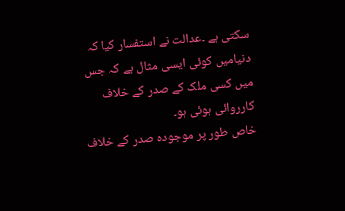سکتی ہے ۔عدالت نے استفسار کیا کہ دنیامیں کوئی ایسی مثال ہے کہ جس میں کسی ملک کے صدر کے خلاف کارروائی ہوئی ہو۔
خاص طور پر موجودہ صدر کے خلاف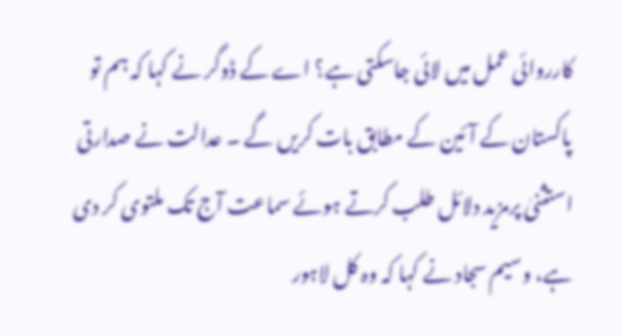کارروائی عمل میں لائی جاسکتی ہے؟ اے کے ڈوگر نے کہا کہ ہم تو پاکستان کے آئین کے مطابق بات کریں گے ۔ عدالت نے صدارتی استثنیٰ پرمزید دلائل طلب کرتے ہوئے سماعت آج تک ملتوی کر دی ہے، وسیم سجاد نے کہا کہ وہ کل لاہور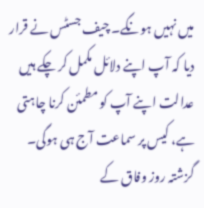میں نہیں ہونگے۔ چیف جسٹس نے قرار دیا کہ آپ اپنے دلائل مکمل کر چکے ہیں عدالت اپنے آپ کو مطمئن کرنا چاہتی ہے، کیس پر سماعت آج ہی ہوگی۔
گزشتہ روز وفاق کے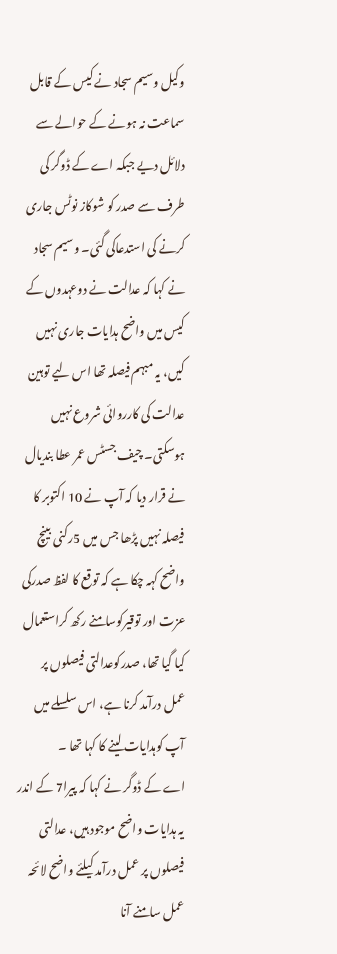وکیل وسیم سجاد نے کیس کے قابل سماعت نہ ہونے کے حوالے سے دلائل دیے جبکہ اے کے ڈوگر کی طرف سے صدر کو شوکاز نوٹس جاری کرنے کی استدعاکی گئی۔ وسیم سجاد نے کہا کہ عدالت نے دوعہدوں کے کیس میں واضح ہدایات جاری نہیں کیں، یہ مبہم فیصلہ تھا اس لیے توہین عدالت کی کارروائی شروع نہیں ہوسکتی۔ چیف جسٹس عمر عطا بندیال نے قرار دیا کہ آپ نے 10 اکتوبر کا فیصلہ نہیں پڑھا جس میں 5رکنی بینچ واضح کہہ چکا ہے کہ توقع کا لفظ صدرکی عزت اور توقیرکوسامنے رکھ کراستعمال کیا گیا تھا، صدرکوعدالتی فیصلوں پر عمل درآمد کرنا ہے، اس سلسلے میں آپ کوہدایات لینے کا کہا تھا ۔
اے کے ڈوگر نے کہا کہ پیرا7 کے اندر یہ ہدایات واضح موجود ہیں، عدالتی فیصلوں پر عمل درآمد کیلئے واضح لائحہ عمل سامنے آنا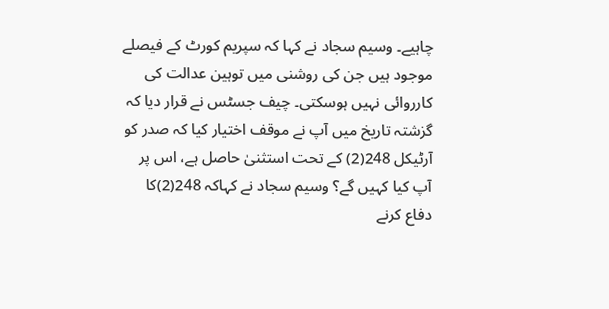چاہیے۔ وسیم سجاد نے کہا کہ سپریم کورٹ کے فیصلے موجود ہیں جن کی روشنی میں توہین عدالت کی کارروائی نہیں ہوسکتی۔ چیف جسٹس نے قرار دیا کہ گزشتہ تاریخ میں آپ نے موقف اختیار کیا کہ صدر کو آرٹیکل 248(2) کے تحت استثنیٰ حاصل ہے، اس پر آپ کیا کہیں گے؟ وسیم سجاد نے کہاکہ 248(2)کا دفاع کرنے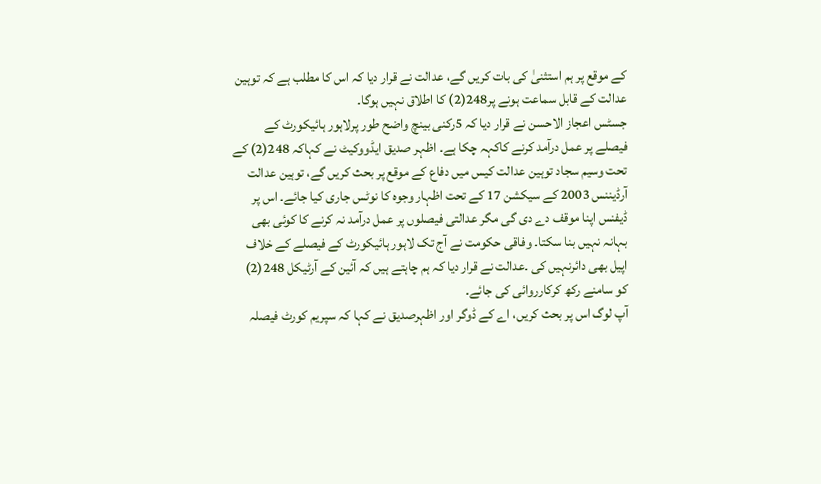کے موقع پر ہم استثنیٰ کی بات کریں گے، عدالت نے قرار دیا کہ اس کا مطلب ہے کہ توہین عدالت کے قابل سماعت ہونے پر248(2) کا اطلاق نہیں ہوگا۔
جسٹس اعجاز الاحسن نے قرار دیا کہ 5رکنی بینچ واضح طور پرلاہور ہائیکورٹ کے فیصلے پر عمل درآمد کرنے کاکہہ چکا ہے۔ اظہر صدیق ایڈووکیٹ نے کہاکہ 248(2) کے تحت وسیم سجاد توہین عدالت کیس میں دفاع کے موقع پر بحث کریں گے، توہین عدالت آرڈیننس 2003 کے سیکشن 17 کے تحت اظہار وجوہ کا نوٹس جاری کیا جائے۔ اس پر ڈیفنس اپنا موقف دے دی گی مگر عدالتی فیصلوں پر عمل درآمد نہ کرنے کا کوئی بھی بہانہ نہیں بنا سکتا۔ وفاقی حکومت نے آج تک لاہور ہائیکورٹ کے فیصلے کے خلاف اپیل بھی دائرنہیں کی ۔عدالت نے قرار دیا کہ ہم چاہتے ہیں کہ آئین کے آرٹیکل 248(2) کو سامنے رکھ کرکارروائی کی جائے۔
آپ لوگ اس پر بحث کریں، اے کے ڈوگر اور اظہرصدیق نے کہا کہ سپریم کورٹ فیصلہ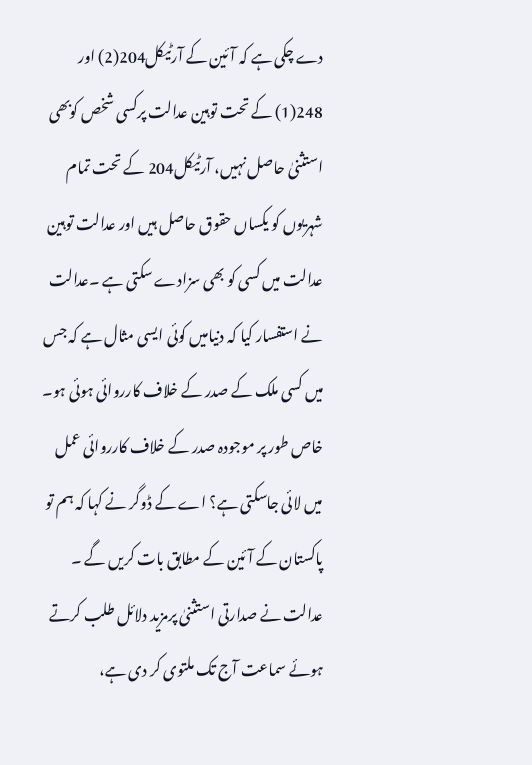دے چکی ہے کہ آئین کے آرٹیکل204(2) اور 248(1) کے تحت توہین عدالت پرکسی شخص کوبھی استثنیٰ حاصل نہیں، آرٹیکل204 کے تحت تمام شہریوں کو یکساں حقوق حاصل ہیں اور عدالت توہین عدالت میں کسی کو بھی سزادے سکتی ہے ۔عدالت نے استفسار کیا کہ دنیامیں کوئی ایسی مثال ہے کہ جس میں کسی ملک کے صدر کے خلاف کارروائی ہوئی ہو۔
خاص طور پر موجودہ صدر کے خلاف کارروائی عمل میں لائی جاسکتی ہے؟ اے کے ڈوگر نے کہا کہ ہم تو پاکستان کے آئین کے مطابق بات کریں گے ۔ عدالت نے صدارتی استثنیٰ پرمزید دلائل طلب کرتے ہوئے سماعت آج تک ملتوی کر دی ہے،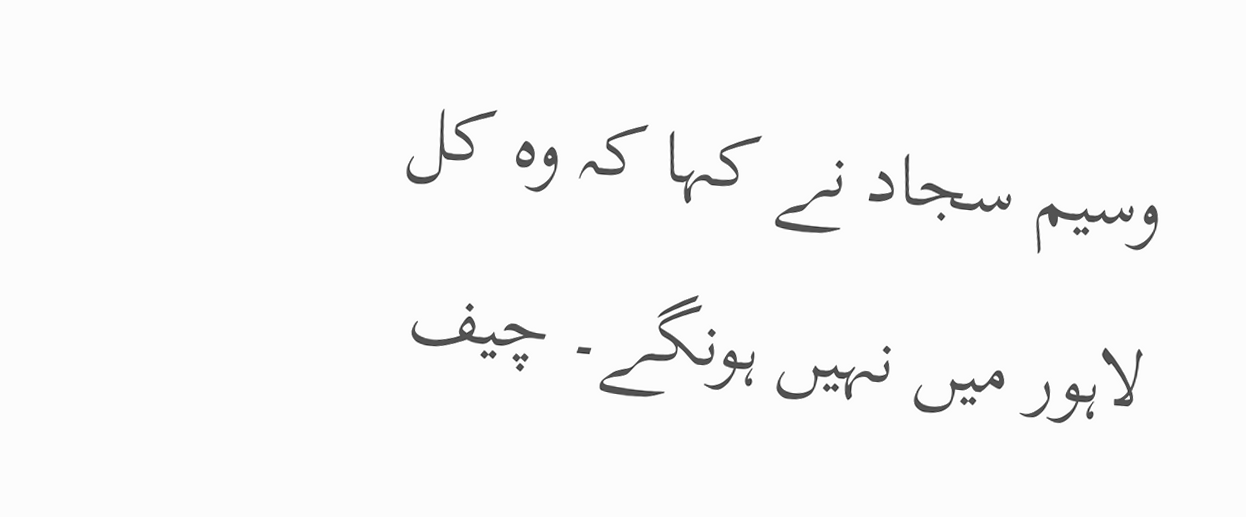وسیم سجاد نے کہا کہ وہ کل لاہور میں نہیں ہونگے۔ چیف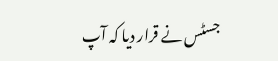جسٹس نے قرار دیا کہ آپ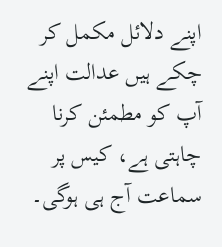اپنے دلائل مکمل کر چکے ہیں عدالت اپنے آپ کو مطمئن کرنا چاہتی ہے، کیس پر سماعت آج ہی ہوگی۔